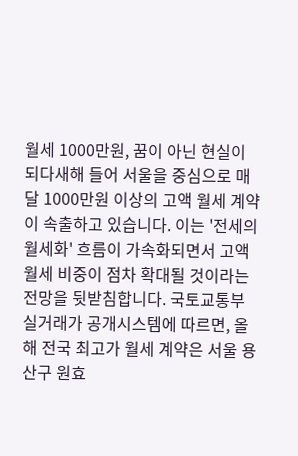월세 1000만원, 꿈이 아닌 현실이 되다새해 들어 서울을 중심으로 매달 1000만원 이상의 고액 월세 계약이 속출하고 있습니다. 이는 '전세의 월세화' 흐름이 가속화되면서 고액 월세 비중이 점차 확대될 것이라는 전망을 뒷받침합니다. 국토교통부 실거래가 공개시스템에 따르면, 올해 전국 최고가 월세 계약은 서울 용산구 원효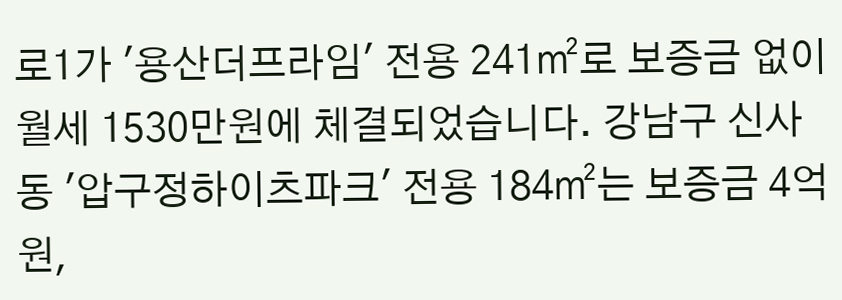로1가 '용산더프라임' 전용 241㎡로 보증금 없이 월세 1530만원에 체결되었습니다. 강남구 신사동 '압구정하이츠파크' 전용 184㎡는 보증금 4억원,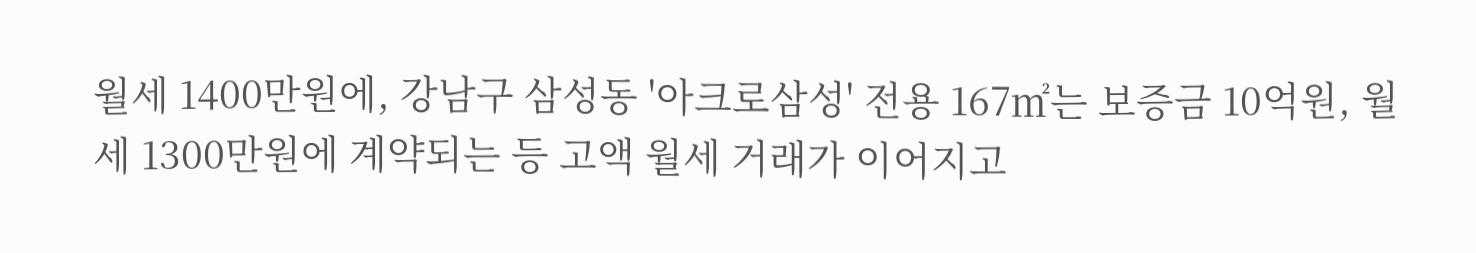월세 1400만원에, 강남구 삼성동 '아크로삼성' 전용 167㎡는 보증금 10억원, 월세 1300만원에 계약되는 등 고액 월세 거래가 이어지고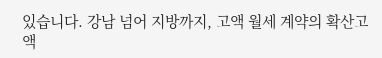있습니다. 강남 넘어 지방까지, 고액 월세 계약의 확산고액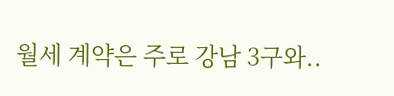월세 계약은 주로 강남 3구와..